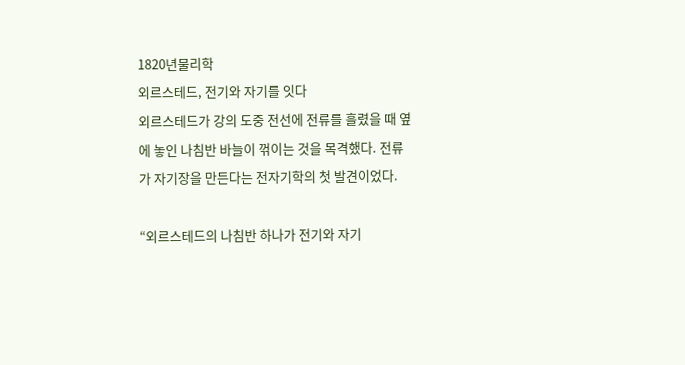1820년물리학
외르스테드, 전기와 자기를 잇다
외르스테드가 강의 도중 전선에 전류를 흘렸을 때 옆에 놓인 나침반 바늘이 꺾이는 것을 목격했다. 전류가 자기장을 만든다는 전자기학의 첫 발견이었다.

“외르스테드의 나침반 하나가 전기와 자기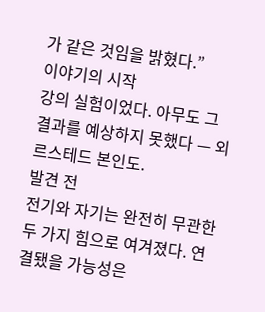가 같은 것임을 밝혔다.”
이야기의 시작
강의 실험이었다. 아무도 그 결과를 예상하지 못했다 — 외르스테드 본인도.
발견 전
전기와 자기는 완전히 무관한 두 가지 힘으로 여겨졌다. 연결됐을 가능성은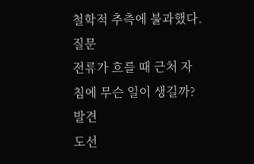철학적 추측에 불과했다.
질문
전류가 흐를 때 근처 자침에 무슨 일이 생길까?
발견
도선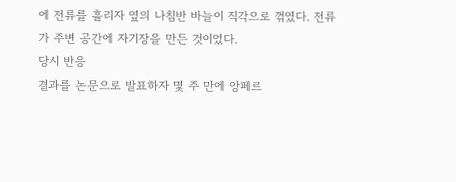에 전류를 흘리자 옆의 나침반 바늘이 직각으로 꺾였다. 전류가 주변 공간에 자기장을 만든 것이었다.
당시 반응
결과를 논문으로 발표하자 몇 주 만에 앙페르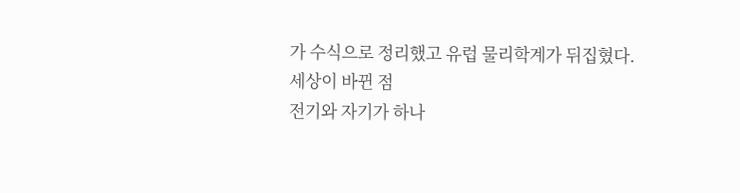가 수식으로 정리했고 유럽 물리학계가 뒤집혔다.
세상이 바뀐 점
전기와 자기가 하나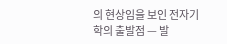의 현상임을 보인 전자기학의 출발점 — 발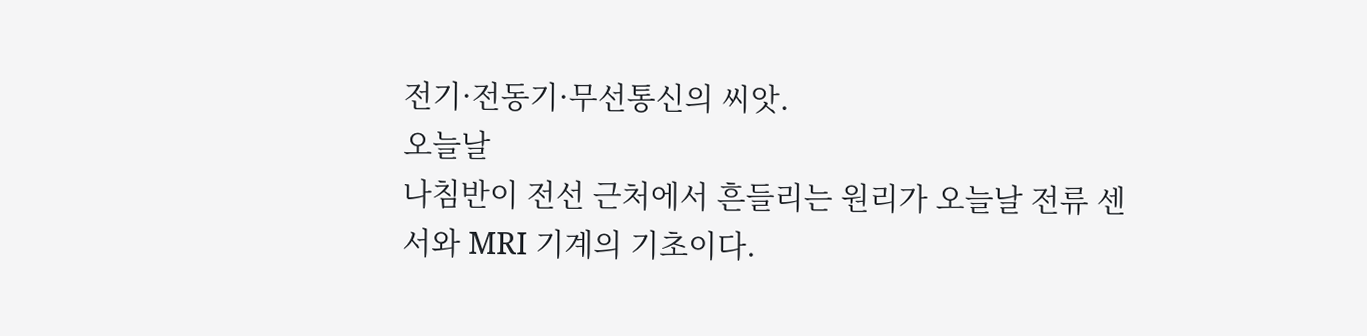전기·전동기·무선통신의 씨앗.
오늘날
나침반이 전선 근처에서 흔들리는 원리가 오늘날 전류 센서와 MRI 기계의 기초이다.